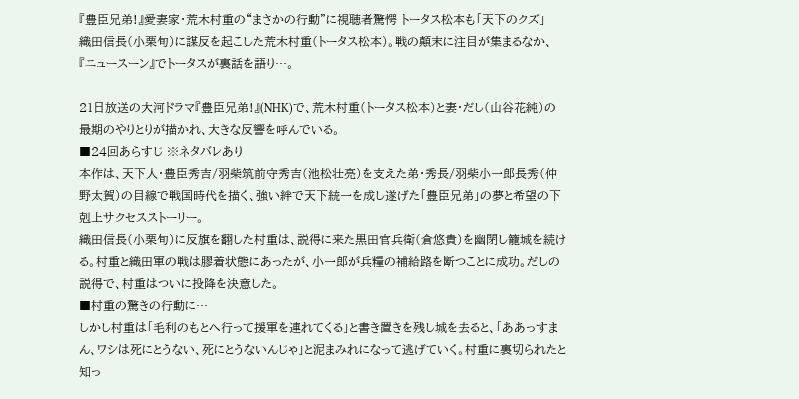『豊臣兄弟!』愛妻家・荒木村重の“まさかの行動”に視聴者驚愕 トータス松本も「天下のクズ」
織田信長(小栗旬)に謀反を起こした荒木村重(トータス松本)。戦の顛末に注目が集まるなか、『ニュースーン』でトータスが裏話を語り…。

21日放送の大河ドラマ『豊臣兄弟!』(NHK)で、荒木村重(トータス松本)と妻・だし(山谷花純)の最期のやりとりが描かれ、大きな反響を呼んでいる。
■24回あらすじ ※ネタバレあり
本作は、天下人・豊臣秀吉/羽柴筑前守秀吉(池松壮亮)を支えた弟・秀長/羽柴小一郎長秀(仲野太賀)の目線で戦国時代を描く、強い絆で天下統一を成し遂げた「豊臣兄弟」の夢と希望の下剋上サクセスストーリー。
織田信長(小栗旬)に反旗を翻した村重は、説得に来た黒田官兵衛(倉悠貴)を幽閉し籠城を続ける。村重と織田軍の戦は膠着状態にあったが、小一郎が兵糧の補給路を断つことに成功。だしの説得で、村重はついに投降を決意した。
■村重の驚きの行動に…
しかし村重は「毛利のもとへ行って援軍を連れてくる」と書き置きを残し城を去ると、「ああっすまん、ワシは死にとうない、死にとうないんじゃ」と泥まみれになって逃げていく。村重に裏切られたと知っ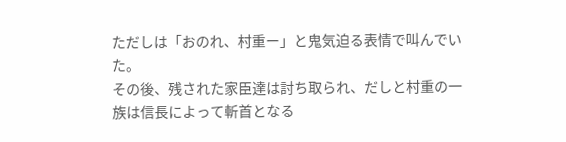ただしは「おのれ、村重ー」と鬼気迫る表情で叫んでいた。
その後、残された家臣達は討ち取られ、だしと村重の一族は信長によって斬首となる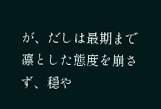が、だしは最期まで凛とした態度を崩さず、穏や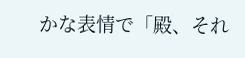かな表情で「殿、それ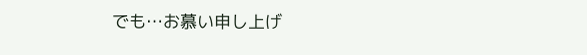でも…お慕い申し上げ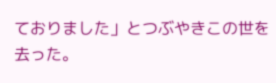ておりました」とつぶやきこの世を去った。